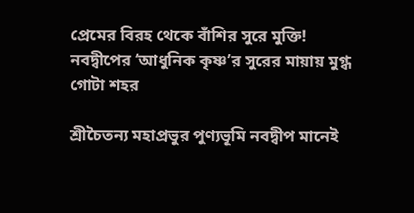প্রেমের বিরহ থেকে বাঁশির সুরে মুক্তি! নবদ্বীপের ‘আধুনিক কৃষ্ণ’র সুরের মায়ায় মুগ্ধ গোটা শহর

শ্রীচৈতন্য মহাপ্রভুর পুণ্যভূমি নবদ্বীপ মানেই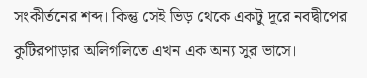সংকীর্তনের শব্দ। কিন্তু সেই ভিড় থেকে একটু দূরে নবদ্বীপের কুটিরপাড়ার অলিগলিতে এখন এক অন্য সুর ভাসে।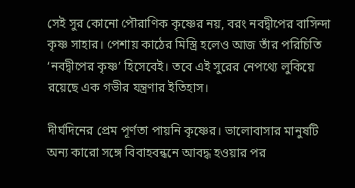সেই সুর কোনো পৌরাণিক কৃষ্ণের নয়, বরং নবদ্বীপের বাসিন্দা কৃষ্ণ সাহার। পেশায় কাঠের মিস্ত্রি হলেও আজ তাঁর পরিচিতি ‘নবদ্বীপের কৃষ্ণ’ হিসেবেই। তবে এই সুরের নেপথ্যে লুকিয়ে রয়েছে এক গভীর যন্ত্রণার ইতিহাস।

দীর্ঘদিনের প্রেম পূর্ণতা পায়নি কৃষ্ণের। ভালোবাসার মানুষটি অন্য কারো সঙ্গে বিবাহবন্ধনে আবদ্ধ হওয়ার পর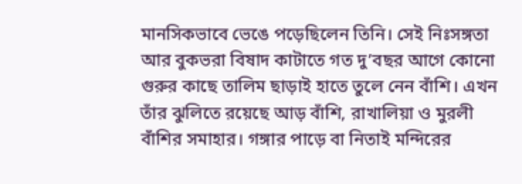মানসিকভাবে ভেঙে পড়েছিলেন তিনি। সেই নিঃসঙ্গতা আর বুকভরা বিষাদ কাটাতে গত দু’বছর আগে কোনো গুরুর কাছে তালিম ছাড়াই হাতে তুলে নেন বাঁশি। এখন তাঁর ঝুলিতে রয়েছে আড় বাঁশি, রাখালিয়া ও মুরলী বাঁশির সমাহার। গঙ্গার পাড়ে বা নিতাই মন্দিরের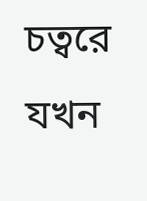চত্বরে যখন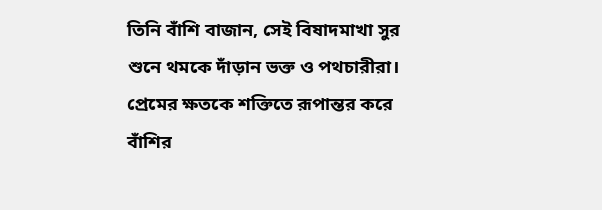তিনি বাঁশি বাজান, সেই বিষাদমাখা সুর শুনে থমকে দাঁড়ান ভক্ত ও পথচারীরা। প্রেমের ক্ষতকে শক্তিতে রূপান্তর করে বাঁশির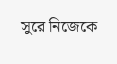সুরে নিজেকে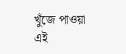খুঁজে পাওয়া এই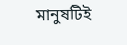মানুষটিই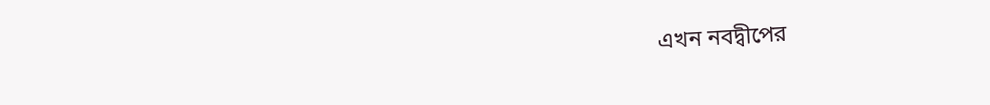এখন নবদ্বীপের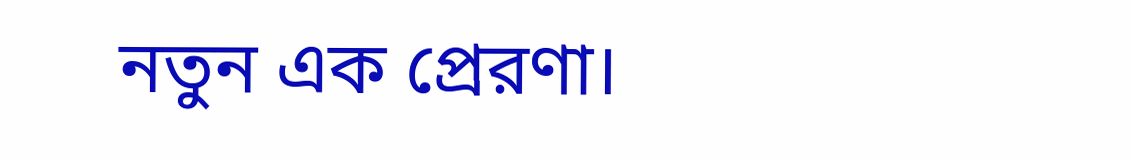নতুন এক প্রেরণা।